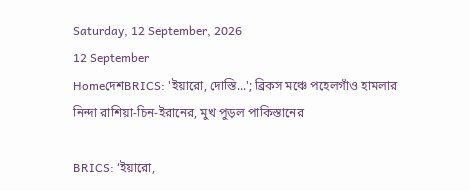Saturday, 12 September, 2026
12 September
HomeদেশBRICS: 'ইয়ারো, দোস্তি...'; ব্রিকস মঞ্চে পহেলগাঁও হামলার নিন্দা রাশিয়া-চিন-ইরানের, মুখ পুড়ল পাকিস্তানের

BRICS: ‘ইয়ারো,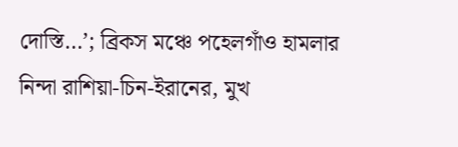দোস্তি…’; ব্রিকস মঞ্চে পহেলগাঁও হামলার নিন্দা রাশিয়া-চিন-ইরানের, মুখ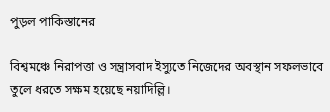পুড়ল পাকিস্তানের

বিশ্বমঞ্চে নিরাপত্তা ও সন্ত্রাসবাদ ইস্যুতে নিজেদের অবস্থান সফলভাবে তুলে ধরতে সক্ষম হয়েছে নয়াদিল্লি।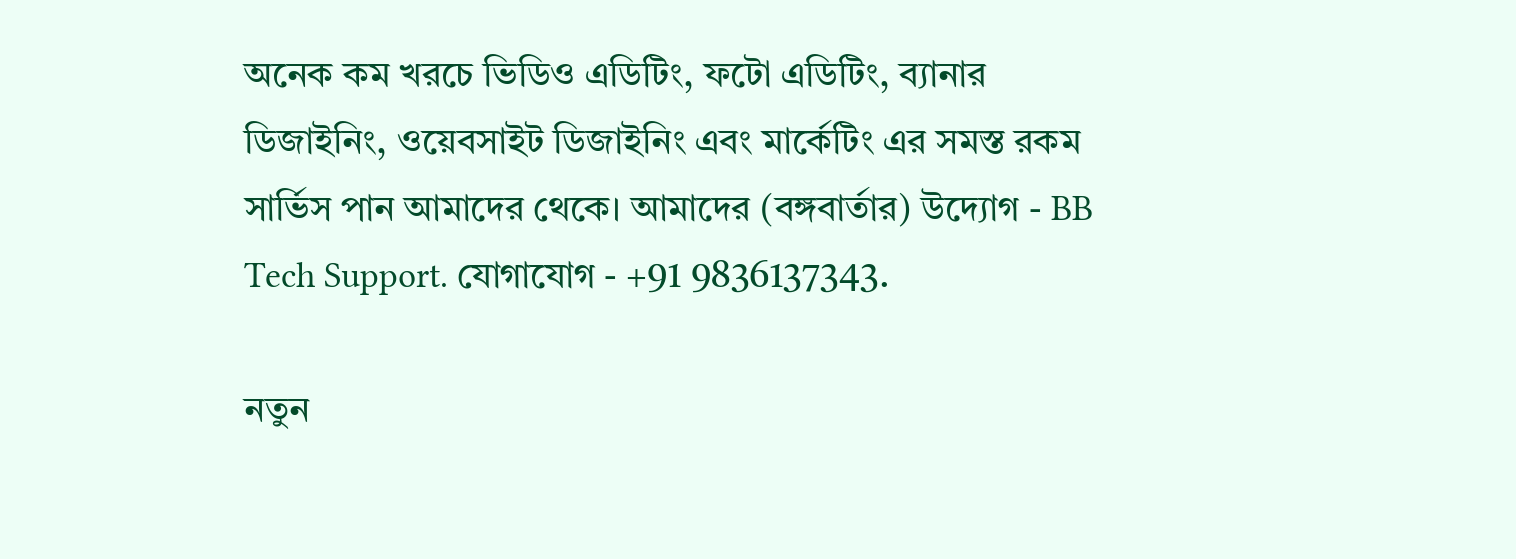অনেক কম খরচে ভিডিও এডিটিং, ফটো এডিটিং, ব্যানার ডিজাইনিং, ওয়েবসাইট ডিজাইনিং এবং মার্কেটিং এর সমস্ত রকম সার্ভিস পান আমাদের থেকে। আমাদের (বঙ্গবার্তার) উদ্যোগ - BB Tech Support. যোগাযোগ - +91 9836137343.

নতুন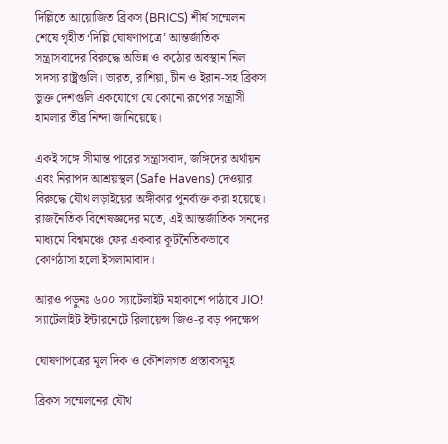দিল্লিতে আয়োজিত ব্রিকস (BRICS) শীর্ষ সম্মেলন শেষে গৃহীত ‘দিল্লি ঘোষণাপত্রে’ আন্তর্জাতিক সন্ত্রাসবাদের বিরুদ্ধে অভিন্ন ও কঠোর অবস্থান নিল সদস্য রাষ্ট্রগুলি। ভারত, রাশিয়া, চীন ও ইরান-সহ ব্রিকস ভুক্ত দেশগুলি একযোগে যে কোনো রূপের সন্ত্রাসী হামলার তীব্র নিন্দা জানিয়েছে।

একই সঙ্গে সীমান্ত পারের সন্ত্রাসবাদ, জঙ্গিদের অর্থায়ন এবং নিরাপদ আশ্রয়স্থল (Safe Havens) দেওয়ার বিরুদ্ধে যৌথ লড়াইয়ের অঙ্গীকার পুনর্ব্যক্ত করা হয়েছে। রাজনৈতিক বিশেষজ্ঞদের মতে, এই আন্তর্জাতিক সনদের মাধ্যমে বিশ্বমঞ্চে ফের একবার কূটনৈতিকভাবে কোণঠাসা হলো ইসলামাবাদ।

আরও পড়ুনঃ ৬০০ স্যাটেলাইট মহাকাশে পাঠাবে JIO! স্যাটেলাইট ইন্টারনেটে রিলায়েন্স জিও-র বড় পদক্ষেপ

ঘোষণাপত্রের মূল দিক ও কৌশলগত প্রস্তাবসমূহ

ব্রিকস সম্মেলনের যৌথ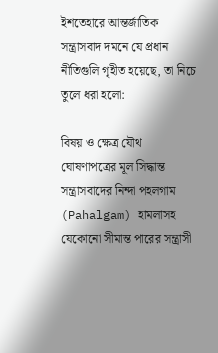ইশতেহারে আন্তর্জাতিক সন্ত্রাসবাদ দমনে যে প্রধান নীতিগুলি গৃহীত হয়েছে, তা নিচে তুলে ধরা হলো:

বিষয় ও ক্ষেত্র যৌথ ঘোষণাপত্রের মূল সিদ্ধান্ত
সন্ত্রাসবাদের নিন্দা পহলগাম (Pahalgam) হামলাসহ যেকোনো সীমান্ত পারের সন্ত্রাসী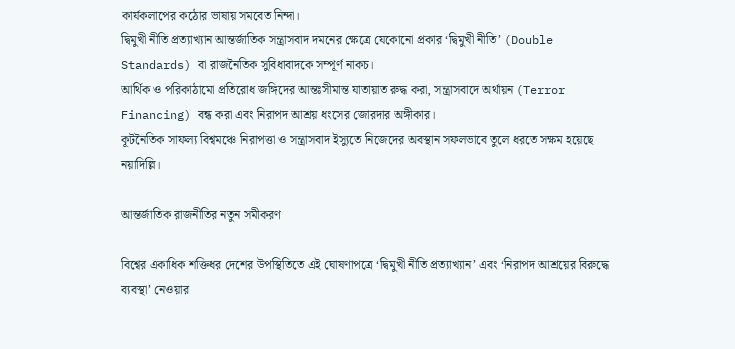কার্যকলাপের কঠোর ভাষায় সমবেত নিন্দা।
দ্বিমুখী নীতি প্রত্যাখ্যান আন্তর্জাতিক সন্ত্রাসবাদ দমনের ক্ষেত্রে যেকোনো প্রকার ‘দ্বিমুখী নীতি’ (Double Standards) বা রাজনৈতিক সুবিধাবাদকে সম্পূর্ণ নাকচ।
আর্থিক ও পরিকাঠামো প্রতিরোধ জঙ্গিদের আন্তঃসীমান্ত যাতায়াত রুদ্ধ করা, সন্ত্রাসবাদে অর্থায়ন (Terror Financing) বন্ধ করা এবং নিরাপদ আশ্রয় ধংসের জোরদার অঙ্গীকার।
কূটনৈতিক সাফল্য বিশ্বমঞ্চে নিরাপত্তা ও সন্ত্রাসবাদ ইস্যুতে নিজেদের অবস্থান সফলভাবে তুলে ধরতে সক্ষম হয়েছে নয়াদিল্লি।

আন্তর্জাতিক রাজনীতির নতুন সমীকরণ

বিশ্বের একাধিক শক্তিধর দেশের উপস্থিতিতে এই ঘোষণাপত্রে ‘দ্বিমুখী নীতি প্রত্যাখ্যান’ এবং ‘নিরাপদ আশ্রয়ের বিরুদ্ধে ব্যবস্থা’ নেওয়ার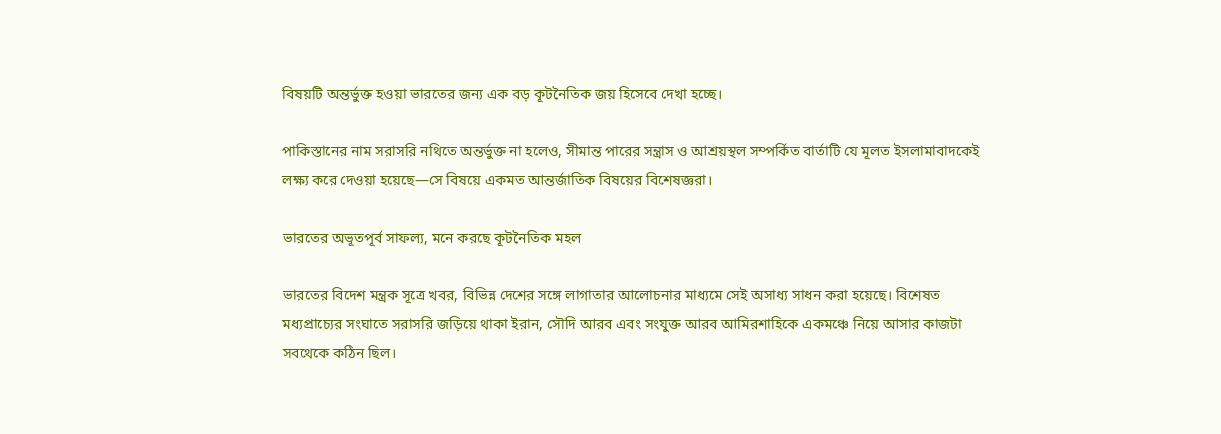বিষয়টি অন্তর্ভুক্ত হওয়া ভারতের জন্য এক বড় কূটনৈতিক জয় হিসেবে দেখা হচ্ছে।

পাকিস্তানের নাম সরাসরি নথিতে অন্তর্ভুক্ত না হলেও, সীমান্ত পারের সন্ত্রাস ও আশ্রয়স্থল সম্পর্কিত বার্তাটি যে মূলত ইসলামাবাদকেই লক্ষ্য করে দেওয়া হয়েছে—সে বিষয়ে একমত আন্তর্জাতিক বিষয়ের বিশেষজ্ঞরা।

ভারতের অভূতপূর্ব সাফল্য, মনে করছে কূটনৈতিক মহল

ভারতের বিদেশ মন্ত্রক সূত্রে খবর, বিভিন্ন দেশের সঙ্গে লাগাতার আলোচনার মাধ্যমে সেই অসাধ্য সাধন করা হয়েছে। বিশেষত মধ্যপ্রাচ্যের সংঘাতে সরাসরি জড়িয়ে থাকা ইরান, সৌদি আরব এবং সংযুক্ত আরব আমিরশাহিকে একমঞ্চে নিয়ে আসার কাজটা সবথেকে কঠিন ছিল।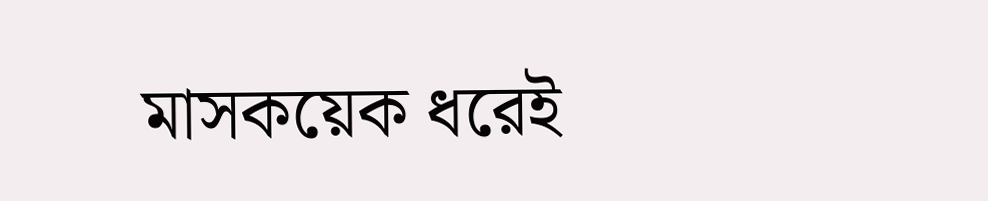মাসকয়েক ধরেই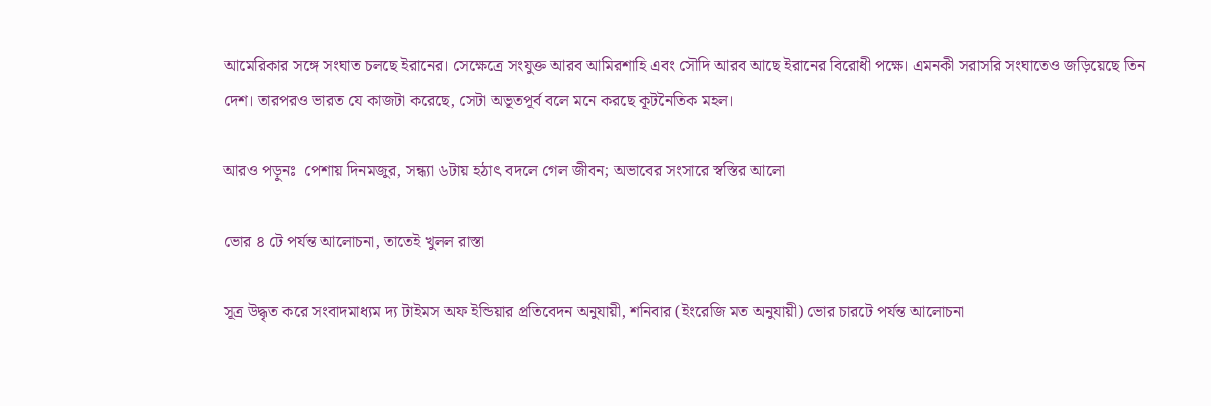আমেরিকার সঙ্গে সংঘাত চলছে ইরানের। সেক্ষেত্রে সংযুক্ত আরব আমিরশাহি এবং সৌদি আরব আছে ইরানের বিরোধী পক্ষে। এমনকী সরাসরি সংঘাতেও জড়িয়েছে তিন দেশ। তারপরও ভারত যে কাজটা করেছে, সেটা অভূতপূর্ব বলে মনে করছে কূটনৈতিক মহল।

আরও পড়ুনঃ  পেশায় দিনমজুর, সন্ধ্যা ৬টায় হঠাৎ বদলে গেল জীবন; অভাবের সংসারে স্বস্তির আলো

ভোর ৪ টে পর্যন্ত আলোচনা, তাতেই খুলল রাস্তা

সূত্র উদ্ধৃত করে সংবাদমাধ্যম দ্য টাইমস অফ ইন্ডিয়ার প্রতিবেদন অনুযায়ী, শনিবার (ইংরেজি মত অনুযায়ী) ভোর চারটে পর্যন্ত আলোচনা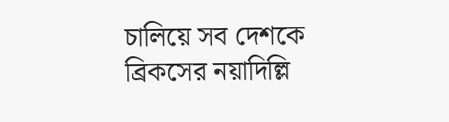চালিয়ে সব দেশকে ব্রিকসের নয়াদিল্লি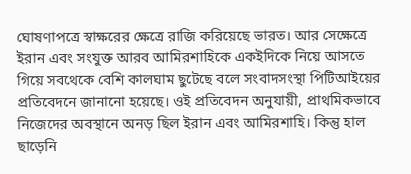ঘোষণাপত্রে স্বাক্ষরের ক্ষেত্রে রাজি করিয়েছে ভারত। আর সেক্ষেত্রে ইরান এবং সংযুক্ত আরব আমিরশাহিকে একইদিকে নিয়ে আসতে গিয়ে সবথেকে বেশি কালঘাম ছুটেছে বলে সংবাদসংস্থা পিটিআইয়ের প্রতিবেদনে জানানো হয়েছে। ওই প্রতিবেদন অনুযায়ী, প্রাথমিকভাবে নিজেদের অবস্থানে অনড় ছিল ইরান এবং আমিরশাহি। কিন্তু হাল ছাড়েনি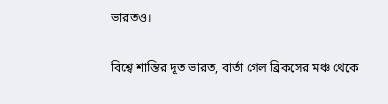ভারতও।

বিশ্বে শান্তির দূত ভারত, বার্তা গেল ব্রিকসের মঞ্চ থেকে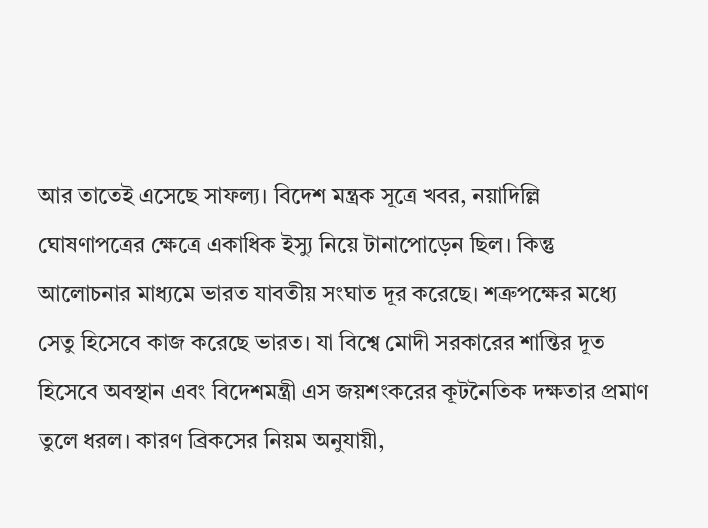আর তাতেই এসেছে সাফল্য। বিদেশ মন্ত্রক সূত্রে খবর, নয়াদিল্লি ঘোষণাপত্রের ক্ষেত্রে একাধিক ইস্যু নিয়ে টানাপোড়েন ছিল। কিন্তু আলোচনার মাধ্যমে ভারত যাবতীয় সংঘাত দূর করেছে। শত্রুপক্ষের মধ্যে সেতু হিসেবে কাজ করেছে ভারত। যা বিশ্বে মোদী সরকারের শান্তির দূত হিসেবে অবস্থান এবং বিদেশমন্ত্রী এস জয়শংকরের কূটনৈতিক দক্ষতার প্রমাণ তুলে ধরল। কারণ ব্রিকসের নিয়ম অনুযায়ী,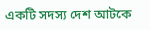একটি সদস্য দেশ আটকে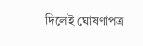দিলেই ঘোষণাপত্র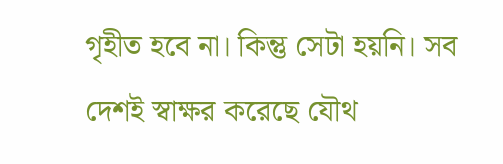গৃহীত হবে না। কিন্তু সেটা হয়নি। সব দেশই স্বাক্ষর করেছে যৌথ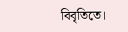বিবৃতিতে।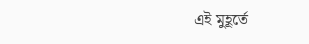এই মুহূর্তে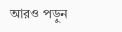আরও পড়ুন